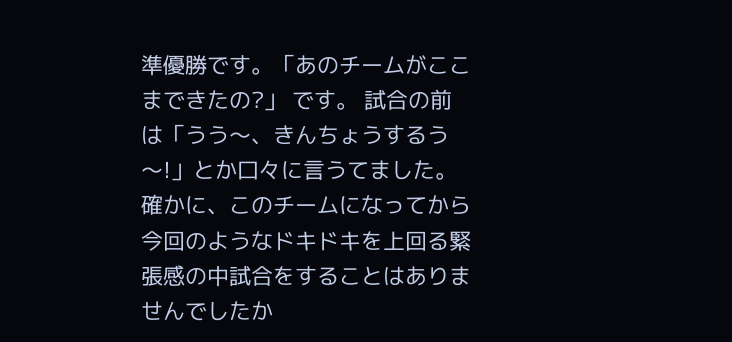準優勝です。「あのチームがここまできたの?」 です。 試合の前は「うう〜、きんちょうするう〜!」とか口々に言うてました。 確かに、このチームになってから今回のようなドキドキを上回る緊張感の中試合をすることはありませんでしたか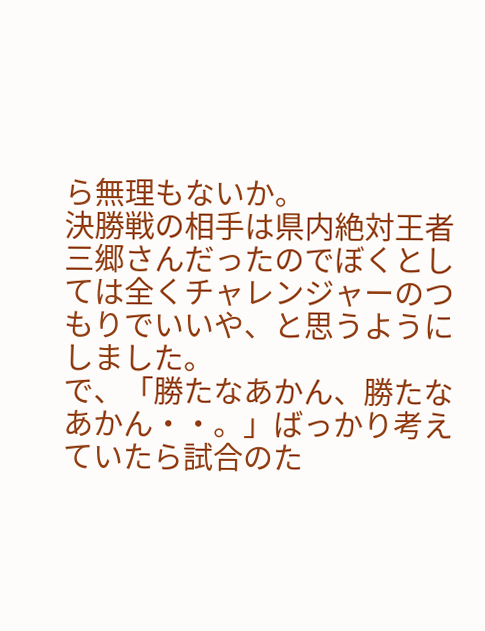ら無理もないか。
決勝戦の相手は県内絶対王者三郷さんだったのでぼくとしては全くチャレンジャーのつもりでいいや、と思うようにしました。
で、「勝たなあかん、勝たなあかん・・。」ばっかり考えていたら試合のた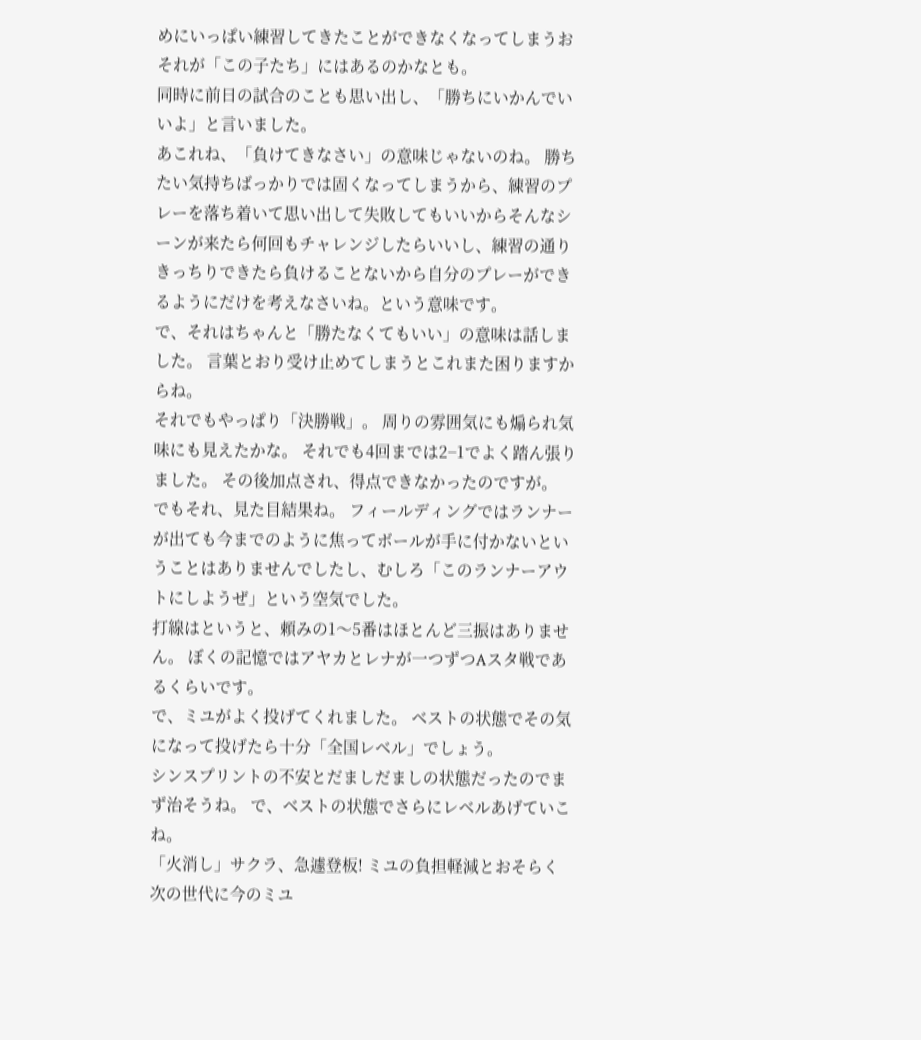めにいっぱい練習してきたことができなくなってしまうおそれが「この子たち」にはあるのかなとも。
同時に前日の試合のことも思い出し、「勝ちにいかんでいいよ」と言いました。
あこれね、「負けてきなさい」の意味じゃないのね。 勝ちたい気持ちばっかりでは固くなってしまうから、練習のプレーを落ち着いて思い出して失敗してもいいからそんなシーンが来たら何回もチャレンジしたらいいし、練習の通りきっちりできたら負けることないから自分のプレーができるようにだけを考えなさいね。という意味です。
で、それはちゃんと「勝たなくてもいい」の意味は話しました。 言葉とおり受け止めてしまうとこれまた困りますからね。
それでもやっぱり「決勝戦」。 周りの雰囲気にも煽られ気味にも見えたかな。 それでも4回までは2−1でよく踏ん張りました。 その後加点され、得点できなかったのですが。
でもそれ、見た目結果ね。 フィールディングではランナーが出ても今までのように焦ってボールが手に付かないということはありませんでしたし、むしろ「このランナーアウトにしようぜ」という空気でした。
打線はというと、頼みの1〜5番はほとんど三振はありません。 ぼくの記憶ではアヤカとレナが一つずつAスタ戦であるくらいです。
で、ミユがよく投げてくれました。 ベストの状態でその気になって投げたら十分「全国レベル」でしょう。
シンスプリントの不安とだましだましの状態だったのでまず治そうね。 で、ベストの状態でさらにレベルあげていこね。
「火消し」サクラ、急遽登板! ミユの負担軽減とおそらく次の世代に今のミユ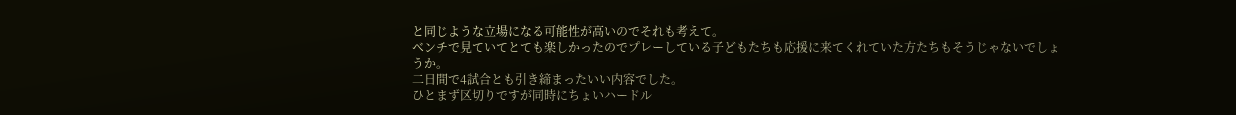と同じような立場になる可能性が高いのでそれも考えて。
ベンチで見ていてとても楽しかったのでプレーしている子どもたちも応援に来てくれていた方たちもそうじゃないでしょうか。
二日間で4試合とも引き締まったいい内容でした。
ひとまず区切りですが同時にちょいハードル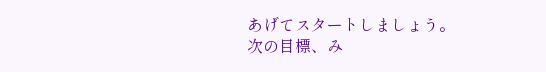あげてスタートしましょう。
次の目標、み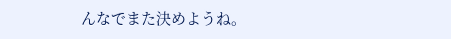んなでまた決めようね。